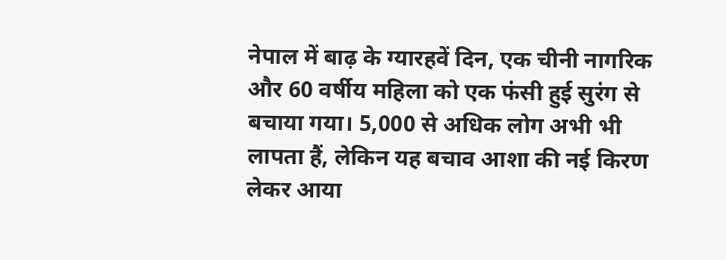नेपाल में बाढ़ के ग्यारहवें दिन, एक चीनी नागरिक और 60 वर्षीय महिला को एक फंसी हुई सुरंग से बचाया गया। 5,000 से अधिक लोग अभी भी लापता हैं, लेकिन यह बचाव आशा की नई किरण लेकर आया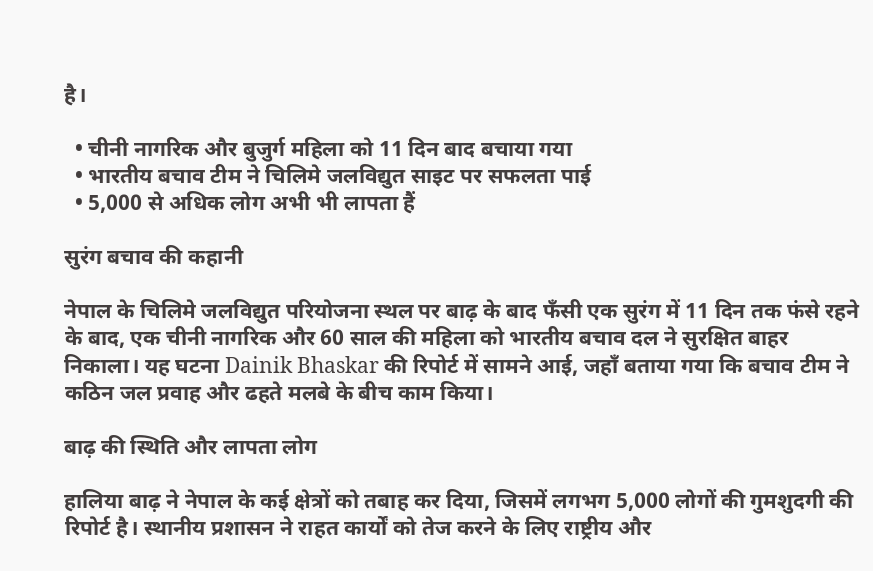है।

  • चीनी नागरिक और बुजुर्ग महिला को 11 दिन बाद बचाया गया
  • भारतीय बचाव टीम ने चिलिमे जलविद्युत साइट पर सफलता पाई
  • 5,000 से अधिक लोग अभी भी लापता हैं

सुरंग बचाव की कहानी

नेपाल के चिलिमे जलविद्युत परियोजना स्थल पर बाढ़ के बाद फँसी एक सुरंग में 11 दिन तक फंसे रहने के बाद, एक चीनी नागरिक और 60 साल की महिला को भारतीय बचाव दल ने सुरक्षित बाहर निकाला। यह घटना Dainik Bhaskar की रिपोर्ट में सामने आई, जहाँ बताया गया कि बचाव टीम ने कठिन जल प्रवाह और ढहते मलबे के बीच काम किया।

बाढ़ की स्थिति और लापता लोग

हालिया बाढ़ ने नेपाल के कई क्षेत्रों को तबाह कर दिया, जिसमें लगभग 5,000 लोगों की गुमशुदगी की रिपोर्ट है। स्थानीय प्रशासन ने राहत कार्यों को तेज करने के लिए राष्ट्रीय और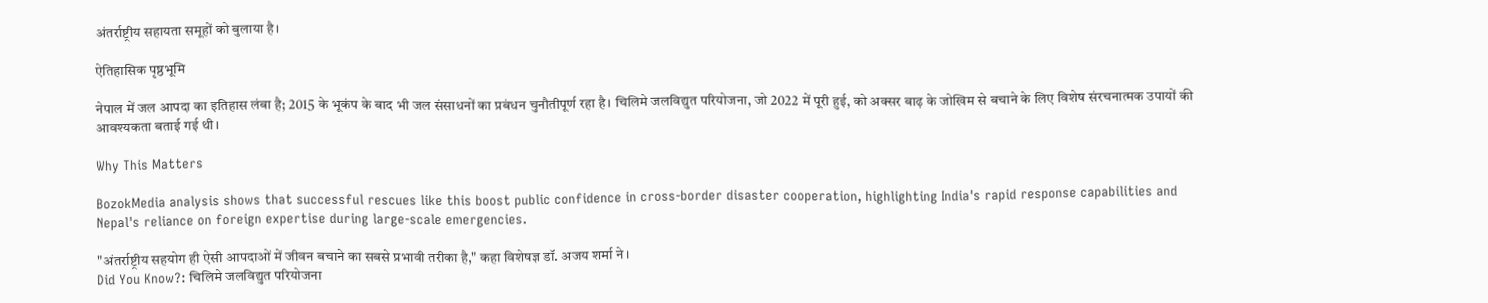अंतर्राष्ट्रीय सहायता समूहों को बुलाया है।

ऐतिहासिक पृष्ठभूमि

नेपाल में जल आपदा का इतिहास लंबा है; 2015 के भूकंप के बाद भी जल संसाधनों का प्रबंधन चुनौतीपूर्ण रहा है। चिलिमे जलविद्युत परियोजना, जो 2022 में पूरी हुई, को अक्सर बाढ़ के जोखिम से बचाने के लिए विशेष संरचनात्मक उपायों की आवश्यकता बताई गई थी।

Why This Matters

BozokMedia analysis shows that successful rescues like this boost public confidence in cross‑border disaster cooperation, highlighting India's rapid response capabilities and Nepal's reliance on foreign expertise during large‑scale emergencies.

"अंतर्राष्ट्रीय सहयोग ही ऐसी आपदाओं में जीवन बचाने का सबसे प्रभावी तरीका है," कहा विशेषज्ञ डॉ. अजय शर्मा ने।
Did You Know?: चिलिमे जलविद्युत परियोजना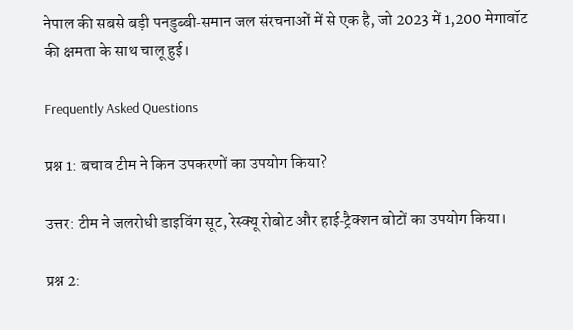नेपाल की सबसे बड़ी पनडुब्बी‑समान जल संरचनाओं में से एक है, जो 2023 में 1,200 मेगावॉट की क्षमता के साथ चालू हुई।

Frequently Asked Questions

प्रश्न 1: बचाव टीम ने किन उपकरणों का उपयोग किया?

उत्तर: टीम ने जलरोधी डाइविंग सूट, रेस्क्यू रोबोट और हाई‑ट्रैक्शन बोटों का उपयोग किया।

प्रश्न 2: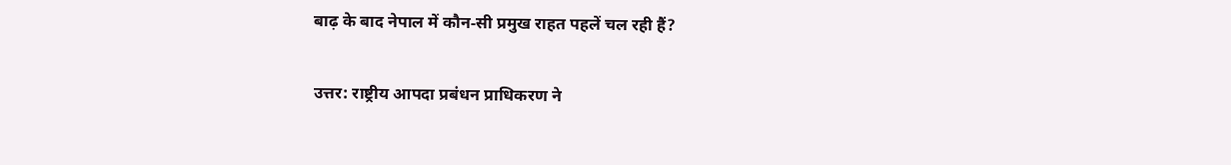बाढ़ के बाद नेपाल में कौन‑सी प्रमुख राहत पहलें चल रही हैं?

उत्तर: राष्ट्रीय आपदा प्रबंधन प्राधिकरण ने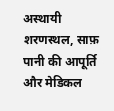अस्थायी शरणस्थल, साफ़ पानी की आपूर्ति और मेडिकल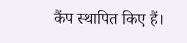कैंप स्थापित किए हैं।